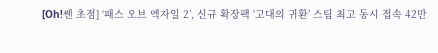[Oh!쎈 초점] ‘패스 오브 엑자일 2’, 신규 확장팩 '고대의 귀환’ 스팀 최고 동시 접속 42만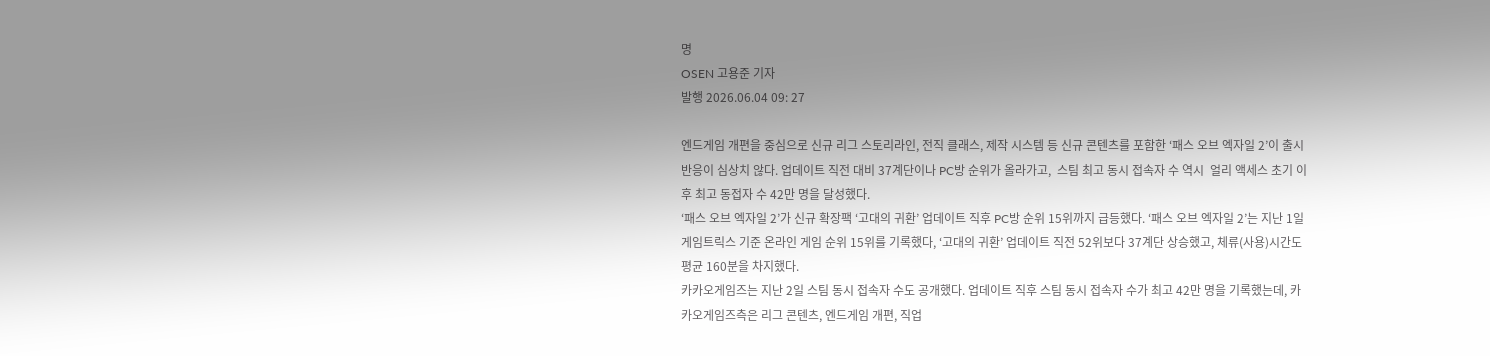명
OSEN 고용준 기자
발행 2026.06.04 09: 27

엔드게임 개편을 중심으로 신규 리그 스토리라인, 전직 클래스, 제작 시스템 등 신규 콘텐츠를 포함한 ‘패스 오브 엑자일 2’이 출시 반응이 심상치 않다. 업데이트 직전 대비 37계단이나 PC방 순위가 올라가고,  스팀 최고 동시 접속자 수 역시  얼리 액세스 초기 이후 최고 동접자 수 42만 명을 달성했다.
‘패스 오브 엑자일 2’가 신규 확장팩 ‘고대의 귀환’ 업데이트 직후 PC방 순위 15위까지 급등했다. ‘패스 오브 엑자일 2’는 지난 1일 게임트릭스 기준 온라인 게임 순위 15위를 기록했다, ‘고대의 귀환’ 업데이트 직전 52위보다 37계단 상승했고, 체류(사용)시간도 평균 160분을 차지했다.
카카오게임즈는 지난 2일 스팀 동시 접속자 수도 공개했다. 업데이트 직후 스팀 동시 접속자 수가 최고 42만 명을 기록했는데, 카카오게임즈측은 리그 콘텐츠, 엔드게임 개편, 직업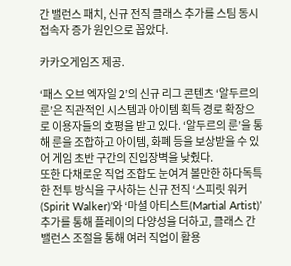간 밸런스 패치, 신규 전직 클래스 추가를 스팀 동시 접속자 증가 원인으로 꼽았다.

카카오게임즈 제공.

‘패스 오브 엑자일 2’의 신규 리그 콘텐츠 ‘알두르의 룬’은 직관적인 시스템과 아이템 획득 경로 확장으로 이용자들의 호평을 받고 있다. ‘알두르의 룬’을 통해 룬을 조합하고 아이템, 화폐 등을 보상받을 수 있어 게임 초반 구간의 진입장벽을 낮췄다.
또한 다채로운 직업 조합도 눈여겨 볼만한 하다독특한 전투 방식을 구사하는 신규 전직 ‘스피릿 워커(Spirit Walker)’와 ‘마셜 아티스트(Martial Artist)’ 추가를 통해 플레이의 다양성을 더하고, 클래스 간 밸런스 조절을 통해 여러 직업이 활용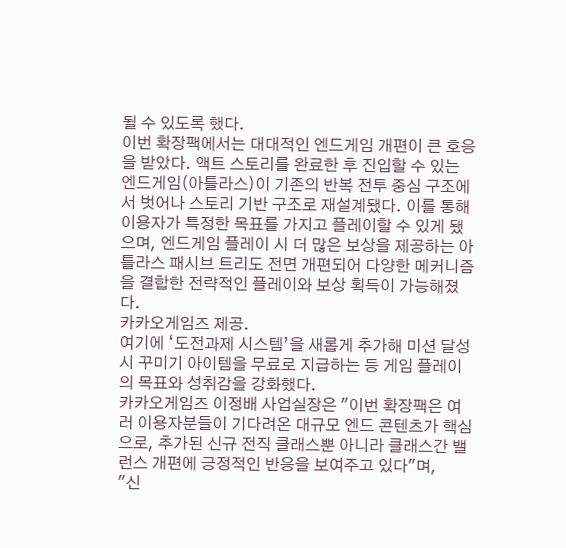될 수 있도록 했다.
이번 확장팩에서는 대대적인 엔드게임 개편이 큰 호응을 받았다. 액트 스토리를 완료한 후 진입할 수 있는 엔드게임(아틀라스)이 기존의 반복 전투 중심 구조에서 벗어나 스토리 기반 구조로 재설계됐다. 이를 통해 이용자가 특정한 목표를 가지고 플레이할 수 있게 됐으며, 엔드게임 플레이 시 더 많은 보상을 제공하는 아틀라스 패시브 트리도 전면 개편되어 다양한 메커니즘을 결합한 전략적인 플레이와 보상 획득이 가능해졌다.
카카오게임즈 제공.
여기에 ‘도전과제 시스템’을 새롭게 추가해 미션 달성 시 꾸미기 아이템을 무료로 지급하는 등 게임 플레이의 목표와 성취감을 강화했다.
카카오게임즈 이정배 사업실장은 "이번 확장팩은 여러 이용자분들이 기다려온 대규모 엔드 콘텐츠가 핵심으로, 추가된 신규 전직 클래스뿐 아니라 클래스간 밸런스 개편에 긍정적인 반응을 보여주고 있다"며,
"신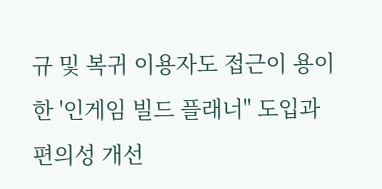규 및 복귀 이용자도 접근이 용이한 '인게임 빌드 플래너" 도입과 편의성 개선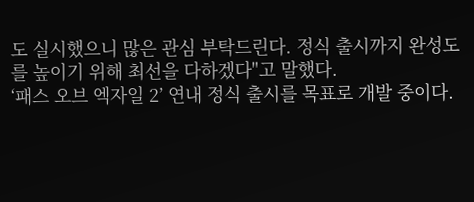도 실시했으니 많은 관심 부탁드린다. 정식 출시까지 완성도를 높이기 위해 최선을 다하겠다"고 말했다.
‘패스 오브 엑자일 2’ 연내 정식 출시를 목표로 개발 중이다.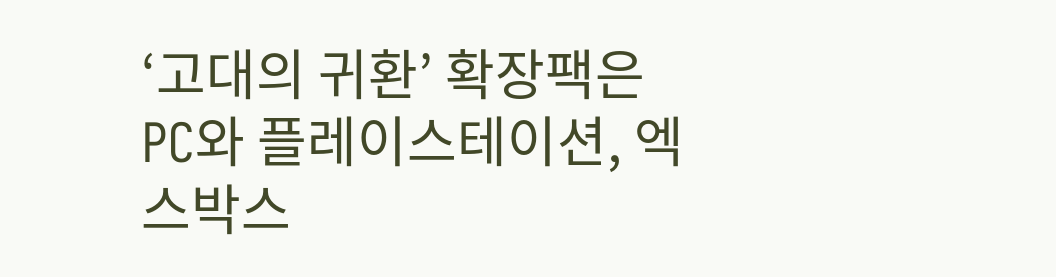‘고대의 귀환’ 확장팩은 PC와 플레이스테이션, 엑스박스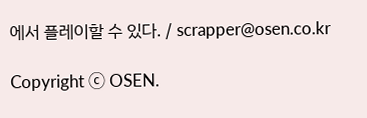에서 플레이할 수 있다. / scrapper@osen.co.kr

Copyright ⓒ OSEN.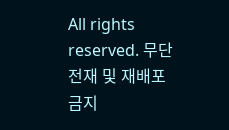All rights reserved. 무단 전재 및 재배포 금지